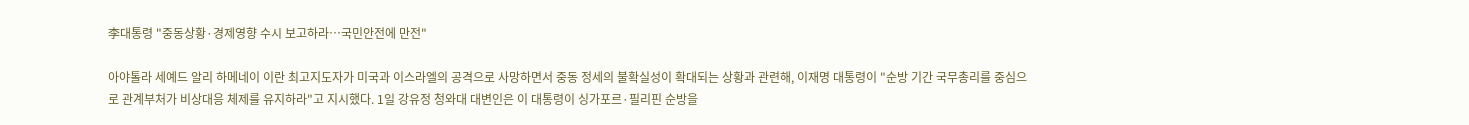李대통령 "중동상황·경제영향 수시 보고하라…국민안전에 만전"

아야톨라 세예드 알리 하메네이 이란 최고지도자가 미국과 이스라엘의 공격으로 사망하면서 중동 정세의 불확실성이 확대되는 상황과 관련해, 이재명 대통령이 "순방 기간 국무총리를 중심으로 관계부처가 비상대응 체제를 유지하라"고 지시했다. 1일 강유정 청와대 대변인은 이 대통령이 싱가포르·필리핀 순방을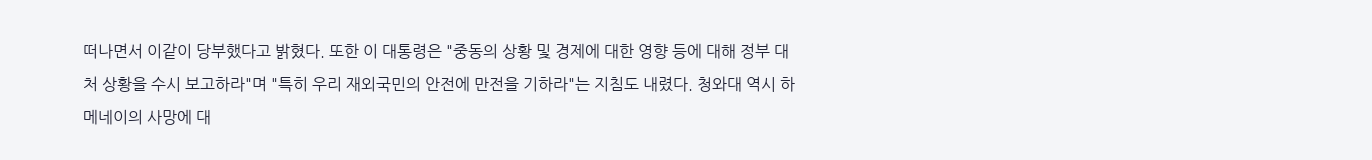떠나면서 이같이 당부했다고 밝혔다. 또한 이 대통령은 "중동의 상황 및 경제에 대한 영향 등에 대해 정부 대처 상황을 수시 보고하라"며 "특히 우리 재외국민의 안전에 만전을 기하라"는 지침도 내렸다. 청와대 역시 하메네이의 사망에 대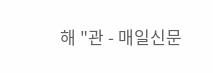해 "관 - 매일신문